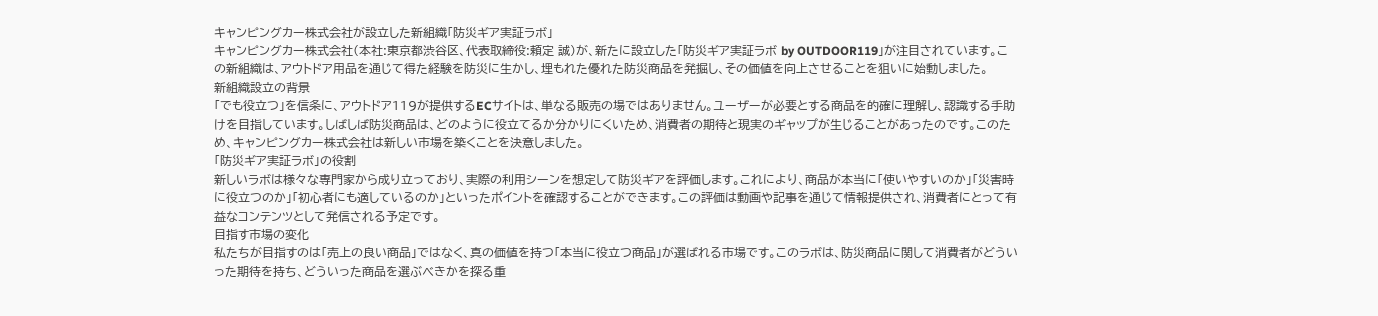キャンピングカー株式会社が設立した新組織「防災ギア実証ラボ」
キャンピングカー株式会社(本社:東京都渋谷区、代表取締役:頼定 誠)が、新たに設立した「防災ギア実証ラボ by OUTDOOR119」が注目されています。この新組織は、アウトドア用品を通じて得た経験を防災に生かし、埋もれた優れた防災商品を発掘し、その価値を向上させることを狙いに始動しました。
新組織設立の背景
「でも役立つ」を信条に、アウトドア119が提供するECサイトは、単なる販売の場ではありません。ユーザーが必要とする商品を的確に理解し、認識する手助けを目指しています。しばしば防災商品は、どのように役立てるか分かりにくいため、消費者の期待と現実のギャップが生じることがあったのです。このため、キャンピングカー株式会社は新しい市場を築くことを決意しました。
「防災ギア実証ラボ」の役割
新しいラボは様々な専門家から成り立っており、実際の利用シーンを想定して防災ギアを評価します。これにより、商品が本当に「使いやすいのか」「災害時に役立つのか」「初心者にも適しているのか」といったポイントを確認することができます。この評価は動画や記事を通じて情報提供され、消費者にとって有益なコンテンツとして発信される予定です。
目指す市場の変化
私たちが目指すのは「売上の良い商品」ではなく、真の価値を持つ「本当に役立つ商品」が選ばれる市場です。このラボは、防災商品に関して消費者がどういった期待を持ち、どういった商品を選ぶべきかを探る重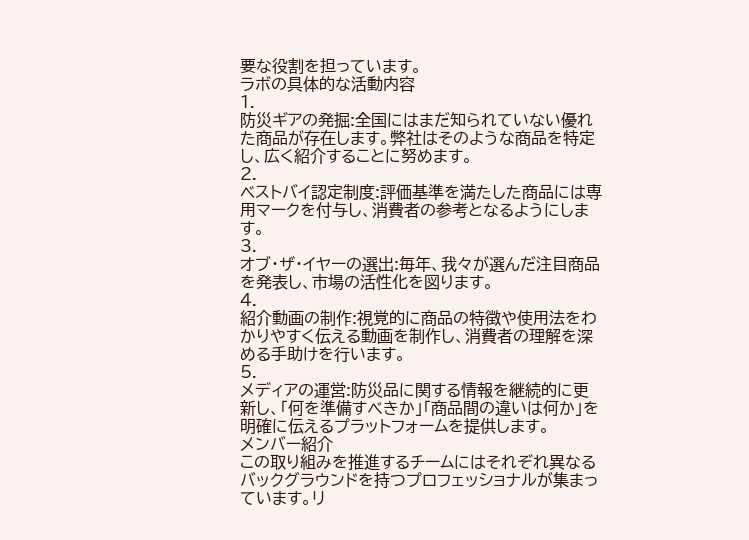要な役割を担っています。
ラボの具体的な活動内容
1.
防災ギアの発掘:全国にはまだ知られていない優れた商品が存在します。弊社はそのような商品を特定し、広く紹介することに努めます。
2.
ベストバイ認定制度:評価基準を満たした商品には専用マークを付与し、消費者の参考となるようにします。
3.
オブ・ザ・イヤーの選出:毎年、我々が選んだ注目商品を発表し、市場の活性化を図ります。
4.
紹介動画の制作:視覚的に商品の特徴や使用法をわかりやすく伝える動画を制作し、消費者の理解を深める手助けを行います。
5.
メディアの運営:防災品に関する情報を継続的に更新し、「何を準備すべきか」「商品間の違いは何か」を明確に伝えるプラットフォームを提供します。
メンバー紹介
この取り組みを推進するチームにはそれぞれ異なるバックグラウンドを持つプロフェッショナルが集まっています。リ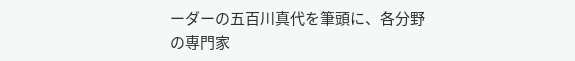ーダーの五百川真代を筆頭に、各分野の専門家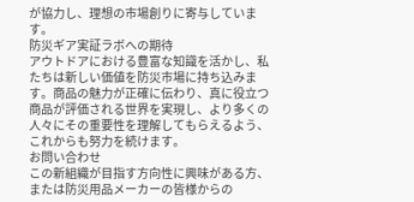が協力し、理想の市場創りに寄与しています。
防災ギア実証ラボへの期待
アウトドアにおける豊富な知識を活かし、私たちは新しい価値を防災市場に持ち込みます。商品の魅力が正確に伝わり、真に役立つ商品が評価される世界を実現し、より多くの人々にその重要性を理解してもらえるよう、これからも努力を続けます。
お問い合わせ
この新組織が目指す方向性に興味がある方、または防災用品メーカーの皆様からの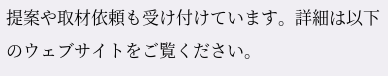提案や取材依頼も受け付けています。詳細は以下のウェブサイトをご覧ください。